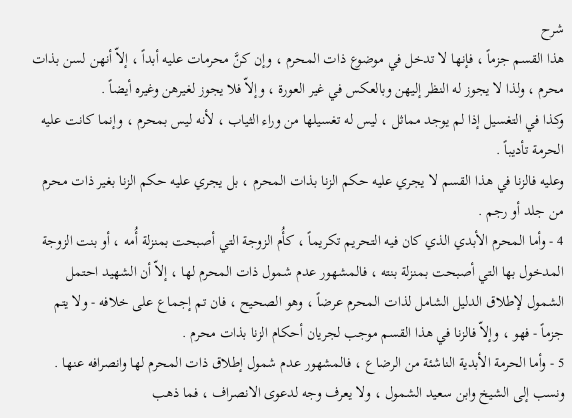شرح
هذا القسم جزماً ، فإنها لا تدخل في موضوع ذات المحرم ، وإن كنَّ محرمات عليه أبداً ، إلاّ أنهن لسن بذات محرم ، ولذا لا يجوز له النظر إليهن وبالعكس في غير العورة ، وإلاّ فلا يجوز لغيرهن وغيره أيضاً .
وكذا في التغسيل إذا لم يوجد مماثل ، ليس له تغسيلها من وراء الثياب ، لأنه ليس بمحرم ، وإنما كانت عليه الحرمة تأديباً .
وعليه فالزنا في هذا القسم لا يجري عليه حكم الزنا بذات المحرم ، بل يجري عليه حكم الزنا بغير ذات محرم من جلد أو رجم .
4 - وأما المحرم الأبدي الذي كان فيه التحريم تكريماً ، كأُم الزوجة التي أصبحت بمنزلة أُمه ، أو بنت الزوجة المدخول بها التي أصبحت بمنزلة بنته ، فالمشهور عدم شمول ذات المحرم لها ، إلاّ أن الشهيد احتمل الشمول لإطلاق الدليل الشامل لذات المحرم عرضاً ، وهو الصحيح ، فان تم إجماع على خلافه - ولا يتم جزماً - فهو ، وإلاّ فالزنا في هذا القسم موجب لجريان أحكام الزنا بذات محرم .
5 - وأما الحرمة الأبدية الناشئة من الرضاع ، فالمشهور عدم شمول إطلاق ذات المحرم لها وانصرافه عنها . ونسب إلى الشيخ وابن سعيد الشمول ، ولا يعرف وجه لدعوى الانصراف ، فما ذهب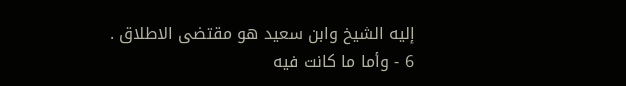إليه الشيخ وابن سعيد هو مقتضى الاطلاق .
6 - وأما ما كانت فيه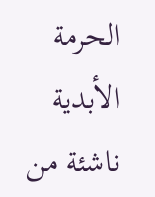الحرمة الأبدية ناشئة من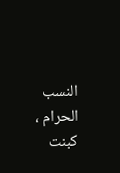النسب الحرام ، كبنت